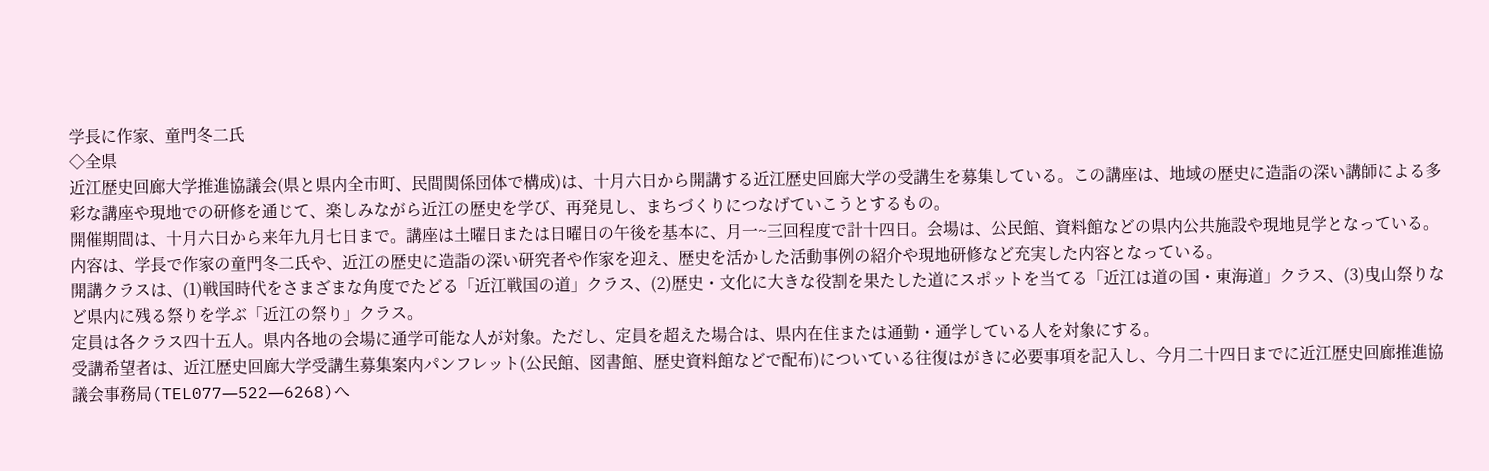学長に作家、童門冬二氏
◇全県
近江歴史回廊大学推進協議会(県と県内全市町、民間関係団体で構成)は、十月六日から開講する近江歴史回廊大学の受講生を募集している。この講座は、地域の歴史に造詣の深い講師による多彩な講座や現地での研修を通じて、楽しみながら近江の歴史を学び、再発見し、まちづくりにつなげていこうとするもの。
開催期間は、十月六日から来年九月七日まで。講座は土曜日または日曜日の午後を基本に、月一~三回程度で計十四日。会場は、公民館、資料館などの県内公共施設や現地見学となっている。
内容は、学長で作家の童門冬二氏や、近江の歴史に造詣の深い研究者や作家を迎え、歴史を活かした活動事例の紹介や現地研修など充実した内容となっている。
開講クラスは、(1)戦国時代をさまざまな角度でたどる「近江戦国の道」クラス、(2)歴史・文化に大きな役割を果たした道にスポットを当てる「近江は道の国・東海道」クラス、(3)曳山祭りなど県内に残る祭りを学ぶ「近江の祭り」クラス。
定員は各クラス四十五人。県内各地の会場に通学可能な人が対象。ただし、定員を超えた場合は、県内在住または通勤・通学している人を対象にする。
受講希望者は、近江歴史回廊大学受講生募集案内パンフレット(公民館、図書館、歴史資料館などで配布)についている往復はがきに必要事項を記入し、今月二十四日までに近江歴史回廊推進協議会事務局(TEL077―522―6268)へ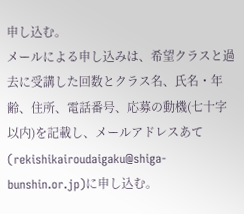申し込む。
メールによる申し込みは、希望クラスと過去に受講した回数とクラス名、氏名・年齢、住所、電話番号、応募の動機(七十字以内)を記載し、メールアドレスあて(rekishikairoudaigaku@shiga-bunshin.or.jp)に申し込む。